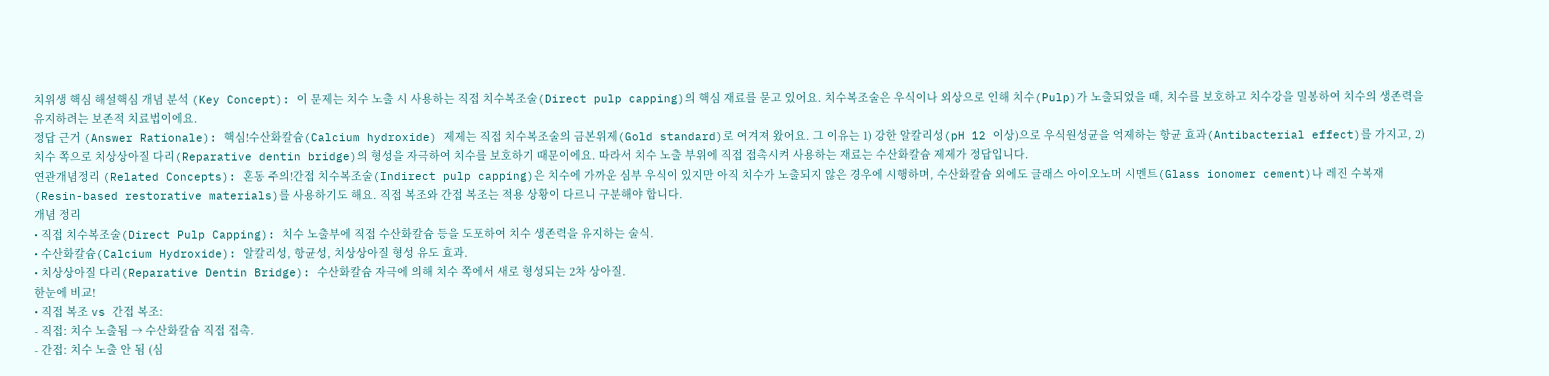치위생 핵심 해설핵심 개념 분석 (Key Concept): 이 문제는 치수 노출 시 사용하는 직접 치수복조술(Direct pulp capping)의 핵심 재료를 묻고 있어요. 치수복조술은 우식이나 외상으로 인해 치수(Pulp)가 노출되었을 때, 치수를 보호하고 치수강을 밀봉하여 치수의 생존력을 유지하려는 보존적 치료법이에요.
정답 근거 (Answer Rationale): 핵심!수산화칼슘(Calcium hydroxide) 제제는 직접 치수복조술의 금본위제(Gold standard)로 여겨져 왔어요. 그 이유는 1) 강한 알칼리성(pH 12 이상)으로 우식원성균을 억제하는 항균 효과(Antibacterial effect)를 가지고, 2) 치수 쪽으로 치상상아질 다리(Reparative dentin bridge)의 형성을 자극하여 치수를 보호하기 때문이에요. 따라서 치수 노출 부위에 직접 접촉시켜 사용하는 재료는 수산화칼슘 제제가 정답입니다.
연관개념정리 (Related Concepts): 혼동 주의!간접 치수복조술(Indirect pulp capping)은 치수에 가까운 심부 우식이 있지만 아직 치수가 노출되지 않은 경우에 시행하며, 수산화칼슘 외에도 글래스 아이오노머 시멘트(Glass ionomer cement)나 레진 수복재(Resin-based restorative materials)를 사용하기도 해요. 직접 복조와 간접 복조는 적용 상황이 다르니 구분해야 합니다.
개념 정리
• 직접 치수복조술(Direct Pulp Capping): 치수 노출부에 직접 수산화칼슘 등을 도포하여 치수 생존력을 유지하는 술식.
• 수산화칼슘(Calcium Hydroxide): 알칼리성, 항균성, 치상상아질 형성 유도 효과.
• 치상상아질 다리(Reparative Dentin Bridge): 수산화칼슘 자극에 의해 치수 쪽에서 새로 형성되는 2차 상아질.
한눈에 비교!
• 직접 복조 vs 간접 복조:
- 직접: 치수 노출됨 → 수산화칼슘 직접 접촉.
- 간접: 치수 노출 안 됨 (심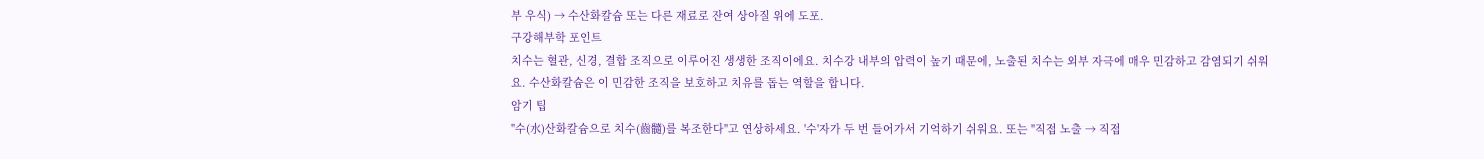부 우식) → 수산화칼슘 또는 다른 재료로 잔여 상아질 위에 도포.
구강해부학 포인트
치수는 혈관, 신경, 결합 조직으로 이루어진 생생한 조직이에요. 치수강 내부의 압력이 높기 때문에, 노출된 치수는 외부 자극에 매우 민감하고 감염되기 쉬워요. 수산화칼슘은 이 민감한 조직을 보호하고 치유를 돕는 역할을 합니다.
암기 팁
"수(水)산화칼슘으로 치수(齒髓)를 복조한다"고 연상하세요. '수'자가 두 번 들어가서 기억하기 쉬워요. 또는 "직접 노출 → 직접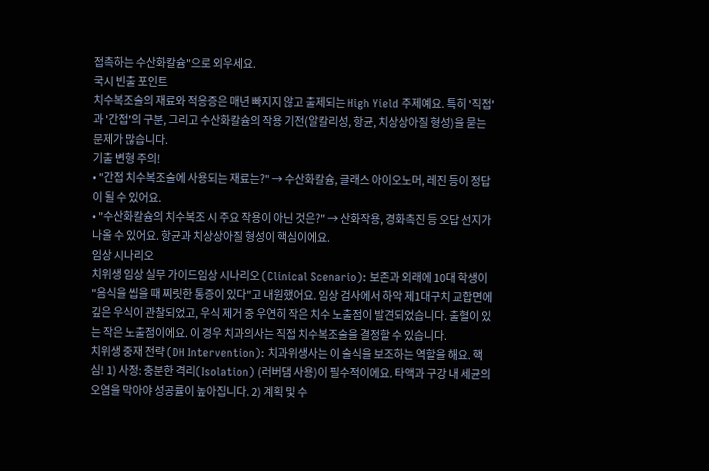접촉하는 수산화칼슘"으로 외우세요.
국시 빈출 포인트
치수복조술의 재료와 적응증은 매년 빠지지 않고 출제되는 High Yield 주제예요. 특히 '직접'과 '간접'의 구분, 그리고 수산화칼슘의 작용 기전(알칼리성, 항균, 치상상아질 형성)을 묻는 문제가 많습니다.
기출 변형 주의!
• "간접 치수복조술에 사용되는 재료는?" → 수산화칼슘, 글래스 아이오노머, 레진 등이 정답이 될 수 있어요.
• "수산화칼슘의 치수복조 시 주요 작용이 아닌 것은?" → 산화작용, 경화촉진 등 오답 선지가 나올 수 있어요. 항균과 치상상아질 형성이 핵심이에요.
임상 시나리오
치위생 임상 실무 가이드임상 시나리오 (Clinical Scenario): 보존과 외래에 10대 학생이 "음식을 씹을 때 찌릿한 통증이 있다"고 내원했어요. 임상 검사에서 하악 제1대구치 교합면에 깊은 우식이 관찰되었고, 우식 제거 중 우연히 작은 치수 노출점이 발견되었습니다. 출혈이 있는 작은 노출점이에요. 이 경우 치과의사는 직접 치수복조술을 결정할 수 있습니다.
치위생 중재 전략 (DH Intervention): 치과위생사는 이 술식을 보조하는 역할을 해요. 핵심! 1) 사정: 충분한 격리(Isolation) (러버댐 사용)이 필수적이에요. 타액과 구강 내 세균의 오염을 막아야 성공률이 높아집니다. 2) 계획 및 수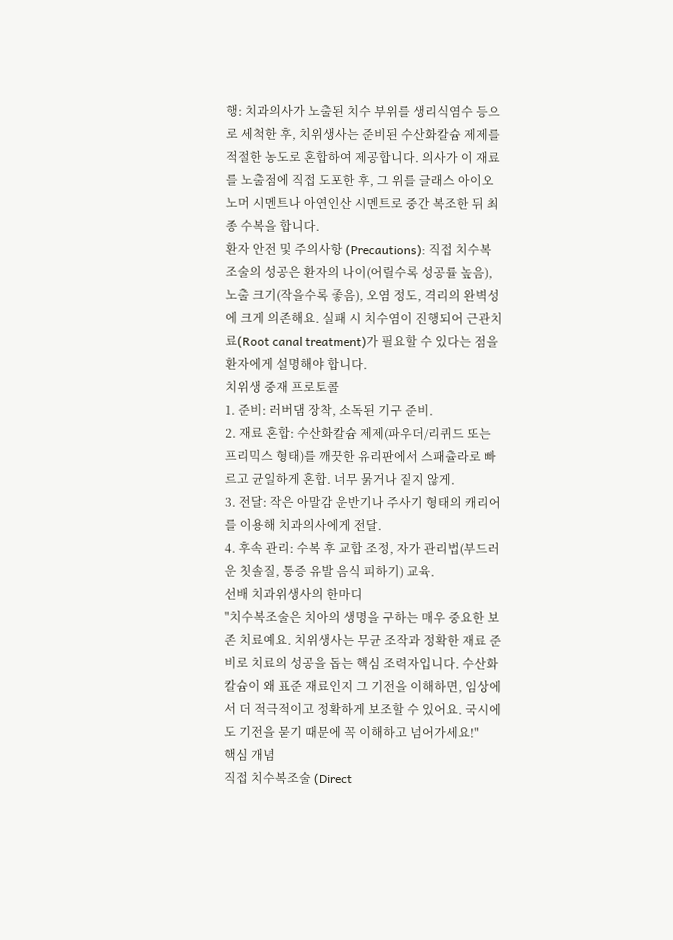행: 치과의사가 노출된 치수 부위를 생리식염수 등으로 세척한 후, 치위생사는 준비된 수산화칼슘 제제를 적절한 농도로 혼합하여 제공합니다. 의사가 이 재료를 노출점에 직접 도포한 후, 그 위를 글래스 아이오노머 시멘트나 아연인산 시멘트로 중간 복조한 뒤 최종 수복을 합니다.
환자 안전 및 주의사항 (Precautions): 직접 치수복조술의 성공은 환자의 나이(어릴수록 성공률 높음), 노출 크기(작을수록 좋음), 오염 정도, 격리의 완벽성에 크게 의존해요. 실패 시 치수염이 진행되어 근관치료(Root canal treatment)가 필요할 수 있다는 점을 환자에게 설명해야 합니다.
치위생 중재 프로토콜
1. 준비: 러버댐 장착, 소독된 기구 준비.
2. 재료 혼합: 수산화칼슘 제제(파우더/리퀴드 또는 프리믹스 형태)를 깨끗한 유리판에서 스패츌라로 빠르고 균일하게 혼합. 너무 묽거나 짙지 않게.
3. 전달: 작은 아말감 운반기나 주사기 형태의 캐리어를 이용해 치과의사에게 전달.
4. 후속 관리: 수복 후 교합 조정, 자가 관리법(부드러운 칫솔질, 통증 유발 음식 피하기) 교육.
선배 치과위생사의 한마디
"치수복조술은 치아의 생명을 구하는 매우 중요한 보존 치료예요. 치위생사는 무균 조작과 정확한 재료 준비로 치료의 성공을 돕는 핵심 조력자입니다. 수산화칼슘이 왜 표준 재료인지 그 기전을 이해하면, 임상에서 더 적극적이고 정확하게 보조할 수 있어요. 국시에도 기전을 묻기 때문에 꼭 이해하고 넘어가세요!"
핵심 개념
직접 치수복조술 (Direct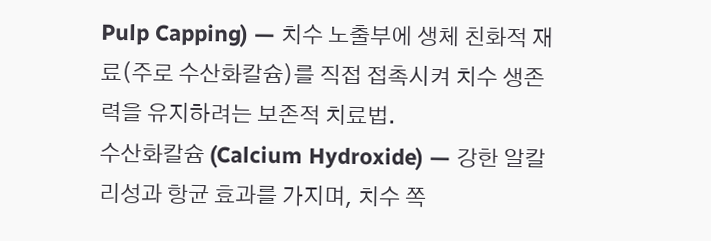Pulp Capping) — 치수 노출부에 생체 친화적 재료(주로 수산화칼슘)를 직접 접촉시켜 치수 생존력을 유지하려는 보존적 치료법.
수산화칼슘 (Calcium Hydroxide) — 강한 알칼리성과 항균 효과를 가지며, 치수 쪽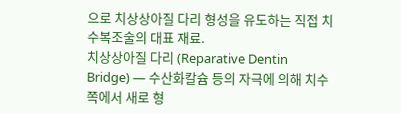으로 치상상아질 다리 형성을 유도하는 직접 치수복조술의 대표 재료.
치상상아질 다리 (Reparative Dentin Bridge) — 수산화칼슘 등의 자극에 의해 치수 쪽에서 새로 형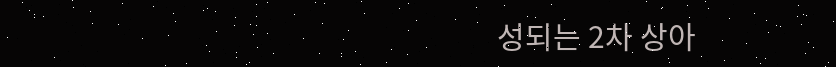성되는 2차 상아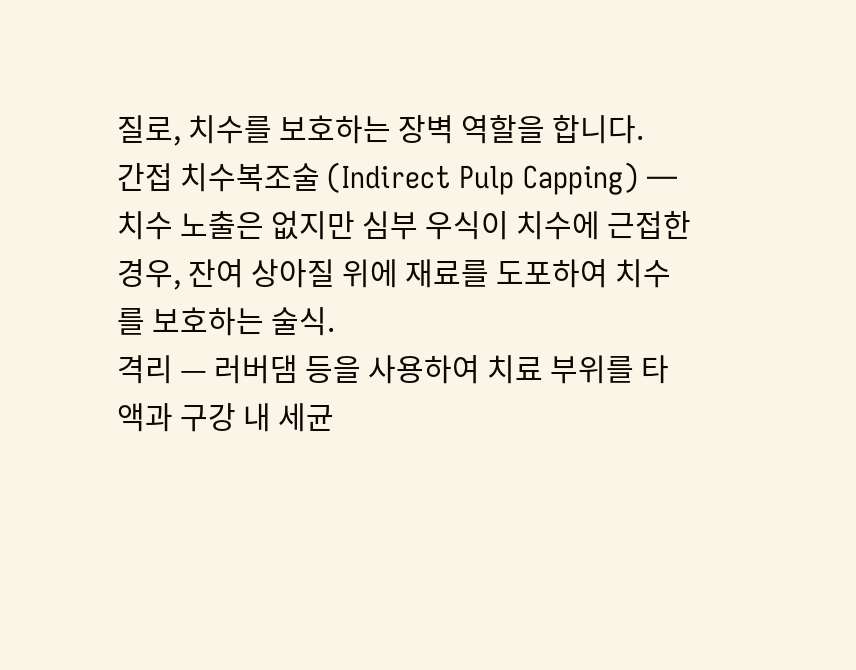질로, 치수를 보호하는 장벽 역할을 합니다.
간접 치수복조술 (Indirect Pulp Capping) — 치수 노출은 없지만 심부 우식이 치수에 근접한 경우, 잔여 상아질 위에 재료를 도포하여 치수를 보호하는 술식.
격리 — 러버댐 등을 사용하여 치료 부위를 타액과 구강 내 세균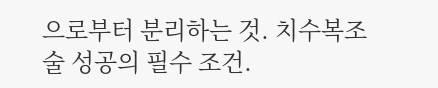으로부터 분리하는 것. 치수복조술 성공의 필수 조건.